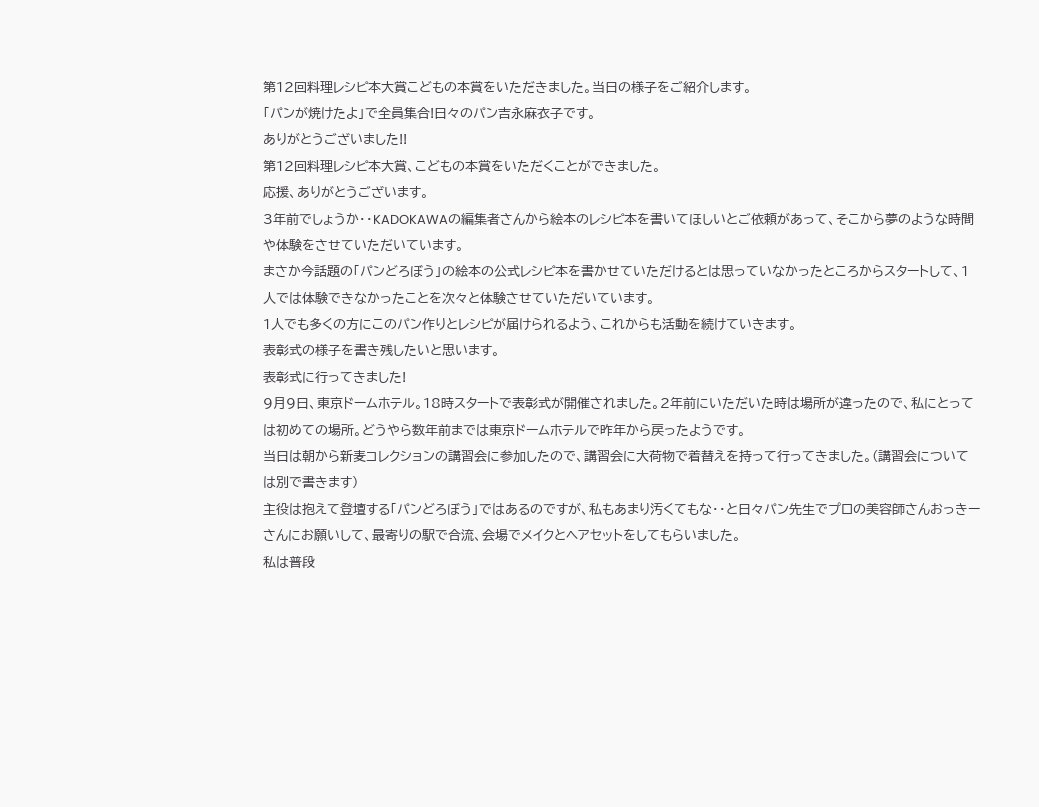第12回料理レシピ本大賞こどもの本賞をいただきました。当日の様子をご紹介します。
「パンが焼けたよ」で全員集合!日々のパン吉永麻衣子です。
ありがとうございました!!
第12回料理レシピ本大賞、こどもの本賞をいただくことができました。
応援、ありがとうございます。
3年前でしょうか・・KADOKAWAの編集者さんから絵本のレシピ本を書いてほしいとご依頼があって、そこから夢のような時間や体験をさせていただいています。
まさか今話題の「パンどろぼう」の絵本の公式レシピ本を書かせていただけるとは思っていなかったところからスタートして、1人では体験できなかったことを次々と体験させていただいています。
1人でも多くの方にこのパン作りとレシピが届けられるよう、これからも活動を続けていきます。
表彰式の様子を書き残したいと思います。
表彰式に行ってきました!
9月9日、東京ドームホテル。18時スタートで表彰式が開催されました。2年前にいただいた時は場所が違ったので、私にとっては初めての場所。どうやら数年前までは東京ドームホテルで昨年から戻ったようです。
当日は朝から新麦コレクションの講習会に参加したので、講習会に大荷物で着替えを持って行ってきました。(講習会については別で書きます)
主役は抱えて登壇する「パンどろぼう」ではあるのですが、私もあまり汚くてもな・・と日々パン先生でプロの美容師さんおっきーさんにお願いして、最寄りの駅で合流、会場でメイクとヘアセットをしてもらいました。
私は普段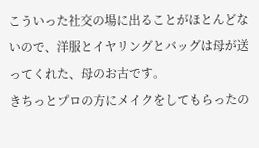こういった社交の場に出ることがほとんどないので、洋服とイヤリングとバッグは母が送ってくれた、母のお古です。
きちっとプロの方にメイクをしてもらったの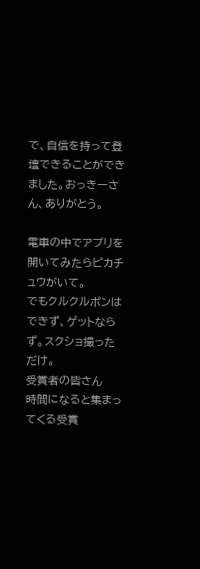で、自信を持って登壇できることができました。おっきーさん、ありがとう。

電車の中でアプリを開いてみたらピカチュウがいて。
でもクルクルポンはできず、ゲットならず。スクショ撮っただけ。
受賞者の皆さん
時間になると集まってくる受賞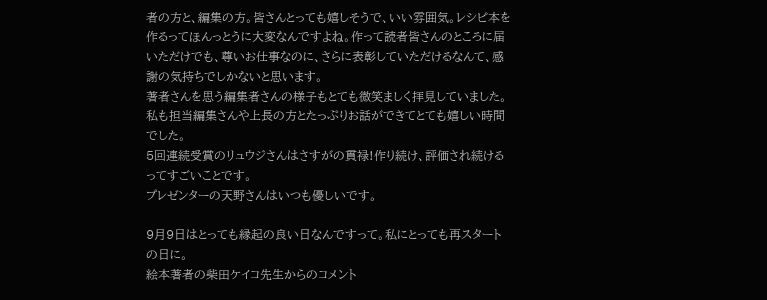者の方と、編集の方。皆さんとっても嬉しそうで、いい雰囲気。レシピ本を作るってほんっとうに大変なんですよね。作って読者皆さんのところに届いただけでも、尊いお仕事なのに、さらに表彰していただけるなんて、感謝の気持ちでしかないと思います。
著者さんを思う編集者さんの様子もとても微笑ましく拝見していました。
私も担当編集さんや上長の方とたっぷりお話ができてとても嬉しい時間でした。
5回連続受賞のリュウジさんはさすがの貫禄!作り続け、評価され続けるってすごいことです。
プレゼンターの天野さんはいつも優しいです。

9月9日はとっても縁起の良い日なんですって。私にとっても再スタートの日に。
絵本著者の柴田ケイコ先生からのコメント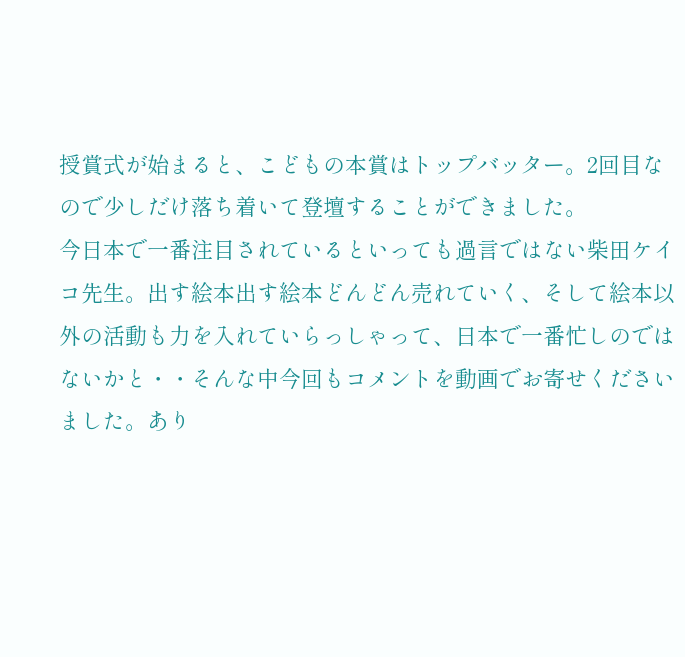授賞式が始まると、こどもの本賞はトップバッター。2回目なので少しだけ落ち着いて登壇することができました。
今日本で一番注目されているといっても過言ではない柴田ケイコ先生。出す絵本出す絵本どんどん売れていく、そして絵本以外の活動も力を入れていらっしゃって、日本で一番忙しのではないかと・・そんな中今回もコメントを動画でお寄せくださいました。あり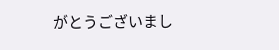がとうございまし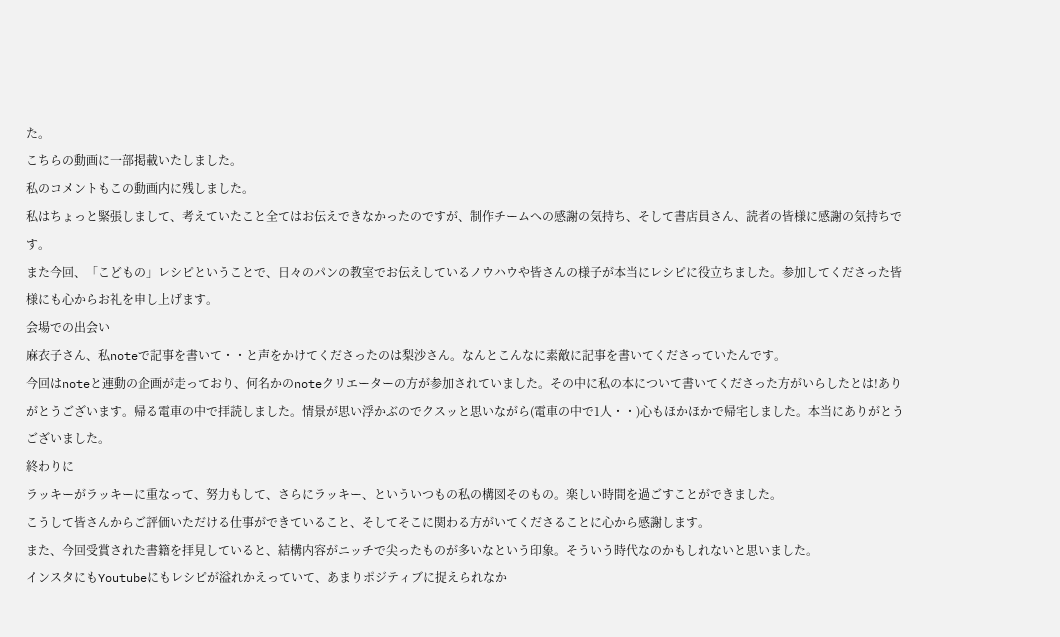た。
こちらの動画に一部掲載いたしました。
私のコメントもこの動画内に残しました。
私はちょっと緊張しまして、考えていたこと全てはお伝えできなかったのですが、制作チームへの感謝の気持ち、そして書店員さん、読者の皆様に感謝の気持ちです。
また今回、「こどもの」レシピということで、日々のパンの教室でお伝えしているノウハウや皆さんの様子が本当にレシピに役立ちました。参加してくださった皆様にも心からお礼を申し上げます。
会場での出会い
麻衣子さん、私noteで記事を書いて・・と声をかけてくださったのは梨沙さん。なんとこんなに素敵に記事を書いてくださっていたんです。
今回はnoteと連動の企画が走っており、何名かのnoteクリエーターの方が参加されていました。その中に私の本について書いてくださった方がいらしたとは!ありがとうございます。帰る電車の中で拝読しました。情景が思い浮かぶのでクスッと思いながら(電車の中で1人・・)心もほかほかで帰宅しました。本当にありがとうございました。
終わりに
ラッキーがラッキーに重なって、努力もして、さらにラッキー、といういつもの私の構図そのもの。楽しい時間を過ごすことができました。
こうして皆さんからご評価いただける仕事ができていること、そしてそこに関わる方がいてくださることに心から感謝します。
また、今回受賞された書籍を拝見していると、結構内容がニッチで尖ったものが多いなという印象。そういう時代なのかもしれないと思いました。
インスタにもYoutubeにもレシピが溢れかえっていて、あまりポジティブに捉えられなか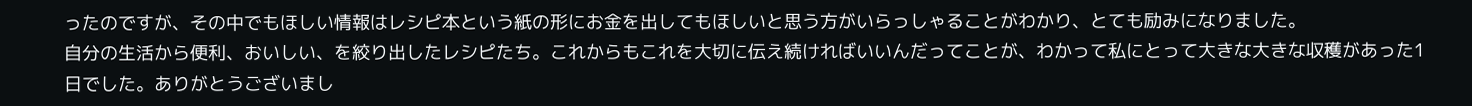ったのですが、その中でもほしい情報はレシピ本という紙の形にお金を出してもほしいと思う方がいらっしゃることがわかり、とても励みになりました。
自分の生活から便利、おいしい、を絞り出したレシピたち。これからもこれを大切に伝え続ければいいんだってことが、わかって私にとって大きな大きな収穫があった1日でした。ありがとうございまし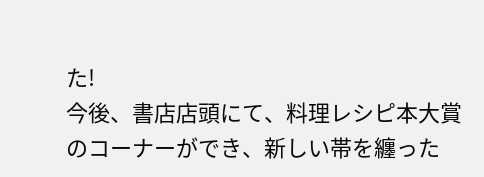た!
今後、書店店頭にて、料理レシピ本大賞のコーナーができ、新しい帯を纏った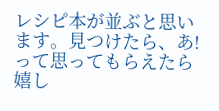レシピ本が並ぶと思います。見つけたら、あ!って思ってもらえたら嬉し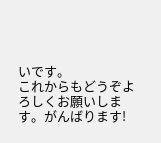いです。
これからもどうぞよろしくお願いします。がんばります!